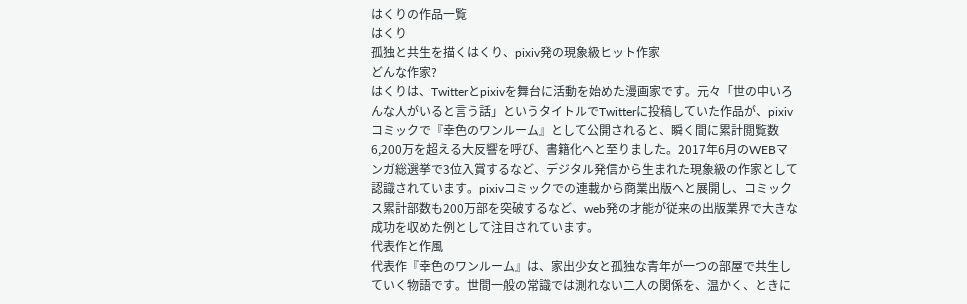はくりの作品一覧
はくり
孤独と共生を描くはくり、pixiv発の現象級ヒット作家
どんな作家?
はくりは、Twitterとpixivを舞台に活動を始めた漫画家です。元々「世の中いろんな人がいると言う話」というタイトルでTwitterに投稿していた作品が、pixivコミックで『幸色のワンルーム』として公開されると、瞬く間に累計閲覧数6,200万を超える大反響を呼び、書籍化へと至りました。2017年6月のWEBマンガ総選挙で3位入賞するなど、デジタル発信から生まれた現象級の作家として認識されています。pixivコミックでの連載から商業出版へと展開し、コミックス累計部数も200万部を突破するなど、web発の才能が従来の出版業界で大きな成功を収めた例として注目されています。
代表作と作風
代表作『幸色のワンルーム』は、家出少女と孤独な青年が一つの部屋で共生していく物語です。世間一般の常識では測れない二人の関係を、温かく、ときに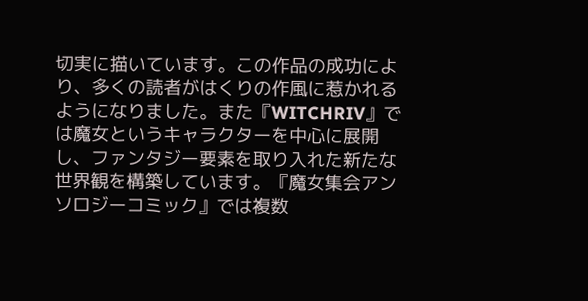切実に描いています。この作品の成功により、多くの読者がはくりの作風に惹かれるようになりました。また『WITCHRIV』では魔女というキャラクターを中心に展開し、ファンタジー要素を取り入れた新たな世界観を構築しています。『魔女集会アンソロジーコミック』では複数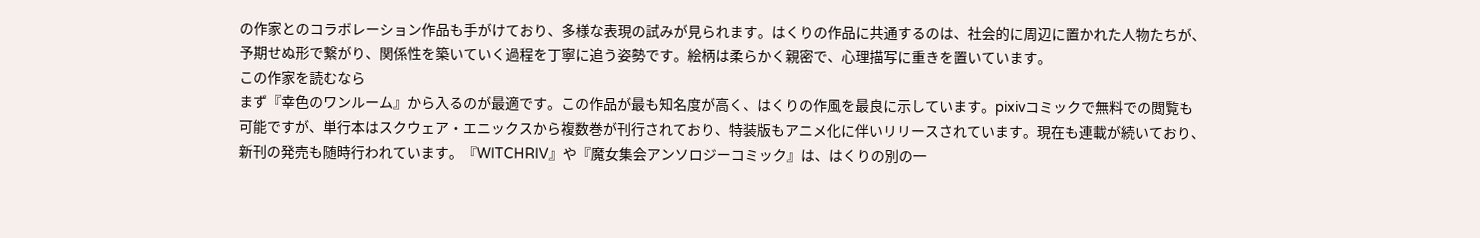の作家とのコラボレーション作品も手がけており、多様な表現の試みが見られます。はくりの作品に共通するのは、社会的に周辺に置かれた人物たちが、予期せぬ形で繋がり、関係性を築いていく過程を丁寧に追う姿勢です。絵柄は柔らかく親密で、心理描写に重きを置いています。
この作家を読むなら
まず『幸色のワンルーム』から入るのが最適です。この作品が最も知名度が高く、はくりの作風を最良に示しています。pixivコミックで無料での閲覧も可能ですが、単行本はスクウェア・エニックスから複数巻が刊行されており、特装版もアニメ化に伴いリリースされています。現在も連載が続いており、新刊の発売も随時行われています。『WITCHRIV』や『魔女集会アンソロジーコミック』は、はくりの別の一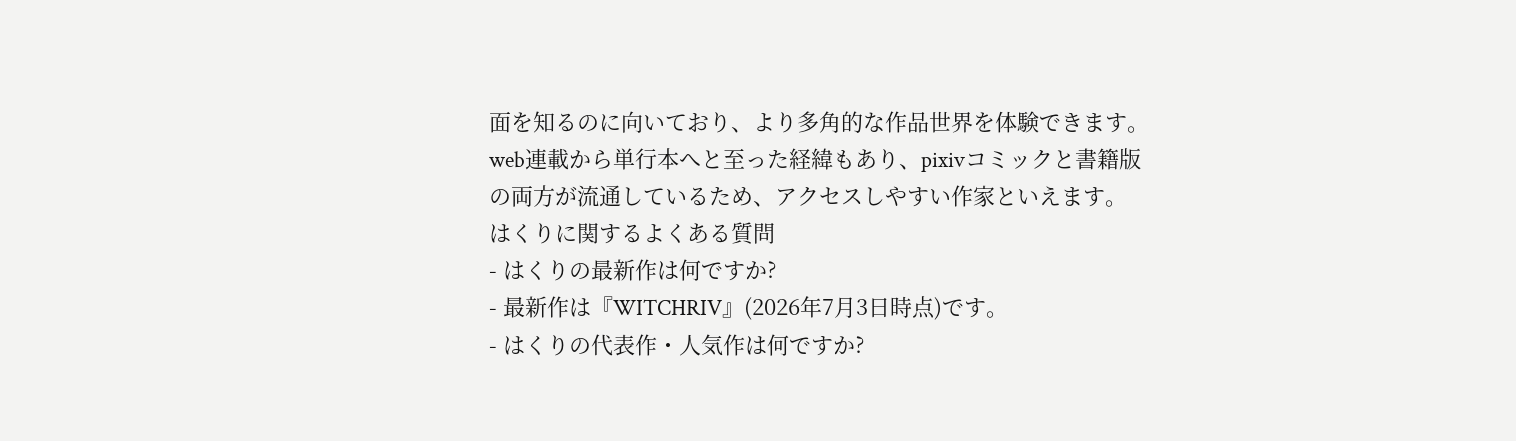面を知るのに向いており、より多角的な作品世界を体験できます。web連載から単行本へと至った経緯もあり、pixivコミックと書籍版の両方が流通しているため、アクセスしやすい作家といえます。
はくりに関するよくある質問
- はくりの最新作は何ですか?
- 最新作は『WITCHRIV』(2026年7月3日時点)です。
- はくりの代表作・人気作は何ですか?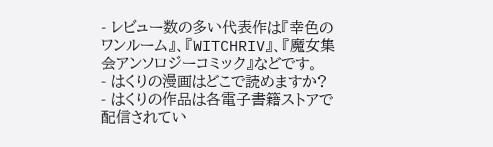- レビュー数の多い代表作は『幸色のワンルーム』、『WITCHRIV』、『魔女集会アンソロジーコミック』などです。
- はくりの漫画はどこで読めますか?
- はくりの作品は各電子書籍ストアで配信されてい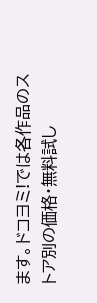ます。ドコヨミ!では各作品のストア別の価格・無料試し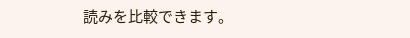読みを比較できます。